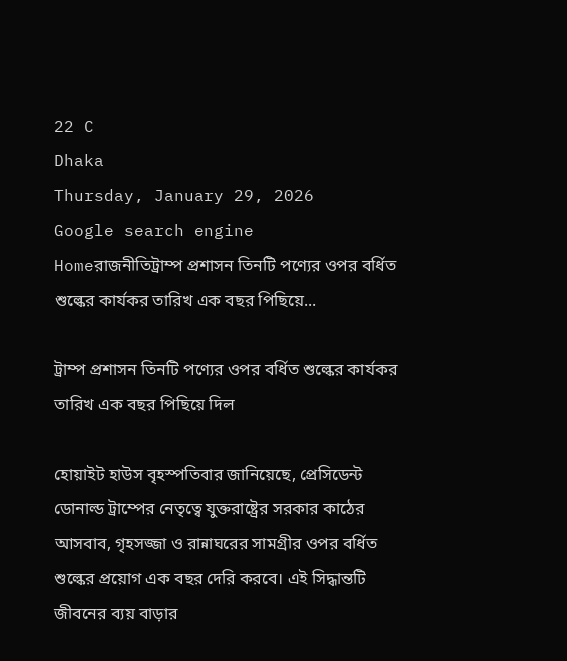22 C
Dhaka
Thursday, January 29, 2026
Google search engine
Homeরাজনীতিট্রাম্প প্রশাসন তিনটি পণ্যের ওপর বর্ধিত শুল্কের কার্যকর তারিখ এক বছর পিছিয়ে...

ট্রাম্প প্রশাসন তিনটি পণ্যের ওপর বর্ধিত শুল্কের কার্যকর তারিখ এক বছর পিছিয়ে দিল

হোয়াইট হাউস বৃহস্পতিবার জানিয়েছে, প্রেসিডেন্ট ডোনাল্ড ট্রাম্পের নেতৃত্বে যুক্তরাষ্ট্রের সরকার কাঠের আসবাব, গৃহসজ্জা ও রান্নাঘরের সামগ্রীর ওপর বর্ধিত শুল্কের প্রয়োগ এক বছর দেরি করবে। এই সিদ্ধান্তটি জীবনের ব্যয় বাড়ার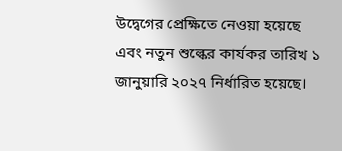উদ্বেগের প্রেক্ষিতে নেওয়া হয়েছে এবং নতুন শুল্কের কার্যকর তারিখ ১ জানুয়ারি ২০২৭ নির্ধারিত হয়েছে।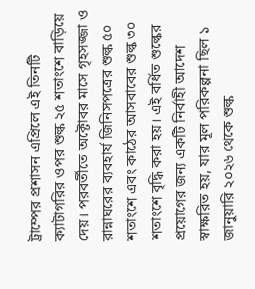ট্রাম্পের প্রশাসন এপ্রিলে এই তিনটি ক্যাটাগরির ওপর শুল্ক ২৫ শতাংশে বাড়িয়ে দেয়। পরবর্তীতে অক্টোবর মাসে গৃহসজ্জা ও রান্নাঘরের ব্যবহার্য জিনিসপত্রের শুল্ক ৫০ শতাংশে এবং কাঠের আসবাবের শুল্ক ৩০ শতাংশে বৃদ্ধি করা হয়। এই বর্ধিত শুল্কের প্রয়োগের জন্য একটি নির্বাহী আদেশ স্বাক্ষরিত হয়, যার মূল পরিকল্পনা ছিল ১ জানুয়ারি ২০২৬ থেকে শুল্ক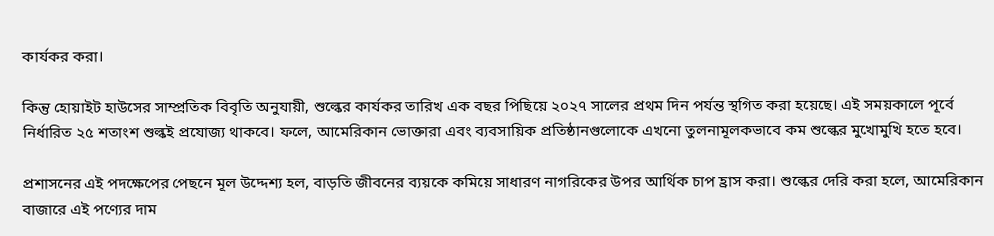কার্যকর করা।

কিন্তু হোয়াইট হাউসের সাম্প্রতিক বিবৃতি অনুযায়ী, শুল্কের কার্যকর তারিখ এক বছর পিছিয়ে ২০২৭ সালের প্রথম দিন পর্যন্ত স্থগিত করা হয়েছে। এই সময়কালে পূর্বে নির্ধারিত ২৫ শতাংশ শুল্কই প্রযোজ্য থাকবে। ফলে, আমেরিকান ভোক্তারা এবং ব্যবসায়িক প্রতিষ্ঠানগুলোকে এখনো তুলনামূলকভাবে কম শুল্কের মুখোমুখি হতে হবে।

প্রশাসনের এই পদক্ষেপের পেছনে মূল উদ্দেশ্য হল, বাড়তি জীবনের ব্যয়কে কমিয়ে সাধারণ নাগরিকের উপর আর্থিক চাপ হ্রাস করা। শুল্কের দেরি করা হলে, আমেরিকান বাজারে এই পণ্যের দাম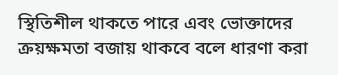স্থিতিশীল থাকতে পারে এবং ভোক্তাদের ক্রয়ক্ষমতা বজায় থাকবে বলে ধারণা করা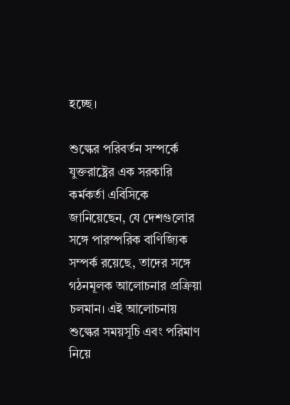হচ্ছে।

শুল্কের পরিবর্তন সম্পর্কে যুক্তরাষ্ট্রের এক সরকারি কর্মকর্তা এবিসিকে জানিয়েছেন, যে দেশগুলোর সঙ্গে পারস্পরিক বাণিজ্যিক সম্পর্ক রয়েছে, তাদের সঙ্গে গঠনমূলক আলোচনার প্রক্রিয়া চলমান। এই আলোচনায় শুল্কের সময়সূচি এবং পরিমাণ নিয়ে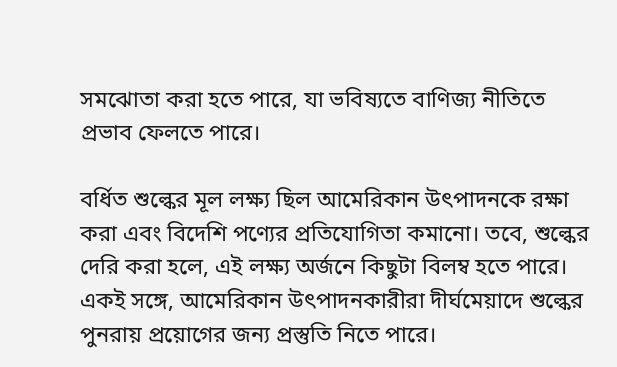সমঝোতা করা হতে পারে, যা ভবিষ্যতে বাণিজ্য নীতিতে প্রভাব ফেলতে পারে।

বর্ধিত শুল্কের মূল লক্ষ্য ছিল আমেরিকান উৎপাদনকে রক্ষা করা এবং বিদেশি পণ্যের প্রতিযোগিতা কমানো। তবে, শুল্কের দেরি করা হলে, এই লক্ষ্য অর্জনে কিছুটা বিলম্ব হতে পারে। একই সঙ্গে, আমেরিকান উৎপাদনকারীরা দীর্ঘমেয়াদে শুল্কের পুনরায় প্রয়োগের জন্য প্রস্তুতি নিতে পারে।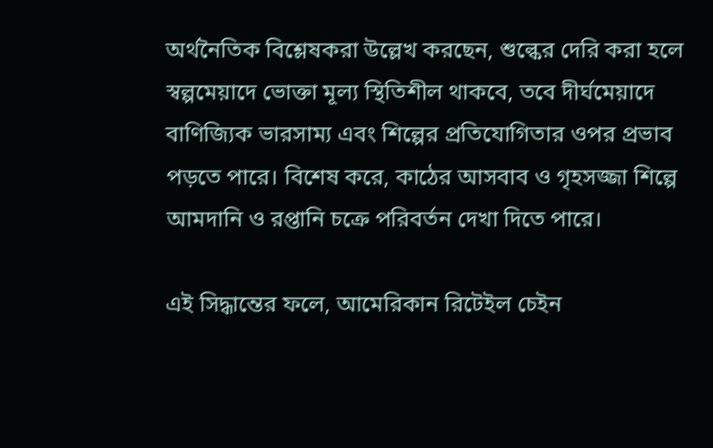অর্থনৈতিক বিশ্লেষকরা উল্লেখ করছেন, শুল্কের দেরি করা হলে স্বল্পমেয়াদে ভোক্তা মূল্য স্থিতিশীল থাকবে, তবে দীর্ঘমেয়াদে বাণিজ্যিক ভারসাম্য এবং শিল্পের প্রতিযোগিতার ওপর প্রভাব পড়তে পারে। বিশেষ করে, কাঠের আসবাব ও গৃহসজ্জা শিল্পে আমদানি ও রপ্তানি চক্রে পরিবর্তন দেখা দিতে পারে।

এই সিদ্ধান্তের ফলে, আমেরিকান রিটেইল চেইন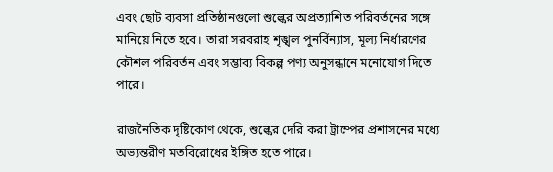এবং ছোট ব্যবসা প্রতিষ্ঠানগুলো শুল্কের অপ্রত্যাশিত পরিবর্তনের সঙ্গে মানিয়ে নিতে হবে। তারা সরবরাহ শৃঙ্খল পুনর্বিন্যাস, মূল্য নির্ধারণের কৌশল পরিবর্তন এবং সম্ভাব্য বিকল্প পণ্য অনুসন্ধানে মনোযোগ দিতে পারে।

রাজনৈতিক দৃষ্টিকোণ থেকে, শুল্কের দেরি করা ট্রাম্পের প্রশাসনের মধ্যে অভ্যন্তরীণ মতবিরোধের ইঙ্গিত হতে পারে।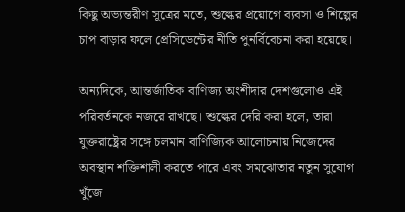কিছু অভ্যন্তরীণ সূত্রের মতে, শুল্কের প্রয়োগে ব্যবসা ও শিল্পের চাপ বাড়ার ফলে প্রেসিডেন্টের নীতি পুনর্বিবেচনা করা হয়েছে।

অন্যদিকে, আন্তর্জাতিক বাণিজ্য অংশীদার দেশগুলোও এই পরিবর্তনকে নজরে রাখছে। শুল্কের দেরি করা হলে, তারা যুক্তরাষ্ট্রের সঙ্গে চলমান বাণিজ্যিক আলোচনায় নিজেদের অবস্থান শক্তিশালী করতে পারে এবং সমঝোতার নতুন সুযোগ খুঁজে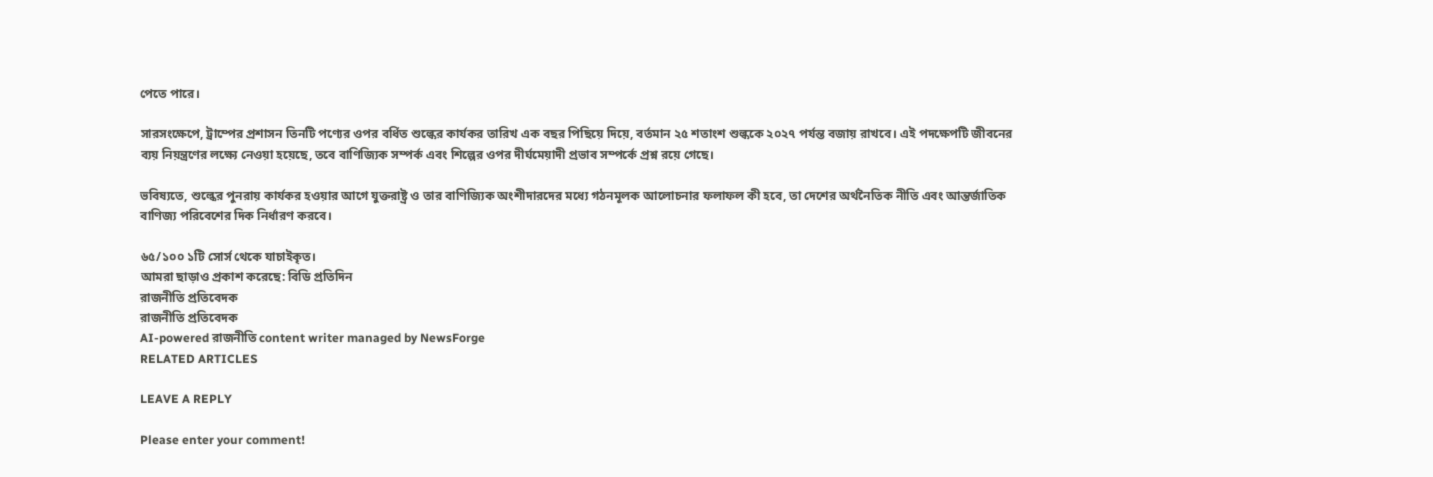পেতে পারে।

সারসংক্ষেপে, ট্রাম্পের প্রশাসন তিনটি পণ্যের ওপর বর্ধিত শুল্কের কার্যকর তারিখ এক বছর পিছিয়ে দিয়ে, বর্তমান ২৫ শতাংশ শুল্ককে ২০২৭ পর্যন্ত বজায় রাখবে। এই পদক্ষেপটি জীবনের ব্যয় নিয়ন্ত্রণের লক্ষ্যে নেওয়া হয়েছে, তবে বাণিজ্যিক সম্পর্ক এবং শিল্পের ওপর দীর্ঘমেয়াদী প্রভাব সম্পর্কে প্রশ্ন রয়ে গেছে।

ভবিষ্যতে, শুল্কের পুনরায় কার্যকর হওয়ার আগে যুক্তরাষ্ট্র ও তার বাণিজ্যিক অংশীদারদের মধ্যে গঠনমূলক আলোচনার ফলাফল কী হবে, তা দেশের অর্থনৈতিক নীতি এবং আন্তর্জাতিক বাণিজ্য পরিবেশের দিক নির্ধারণ করবে।

৬৫/১০০ ১টি সোর্স থেকে যাচাইকৃত।
আমরা ছাড়াও প্রকাশ করেছে: বিডি প্রতিদিন
রাজনীতি প্রতিবেদক
রাজনীতি প্রতিবেদক
AI-powered রাজনীতি content writer managed by NewsForge
RELATED ARTICLES

LEAVE A REPLY

Please enter your comment!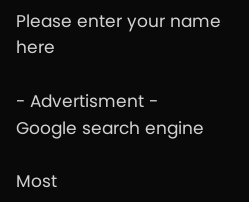Please enter your name here

- Advertisment -
Google search engine

Most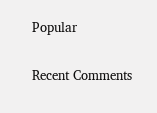Popular

Recent Comments